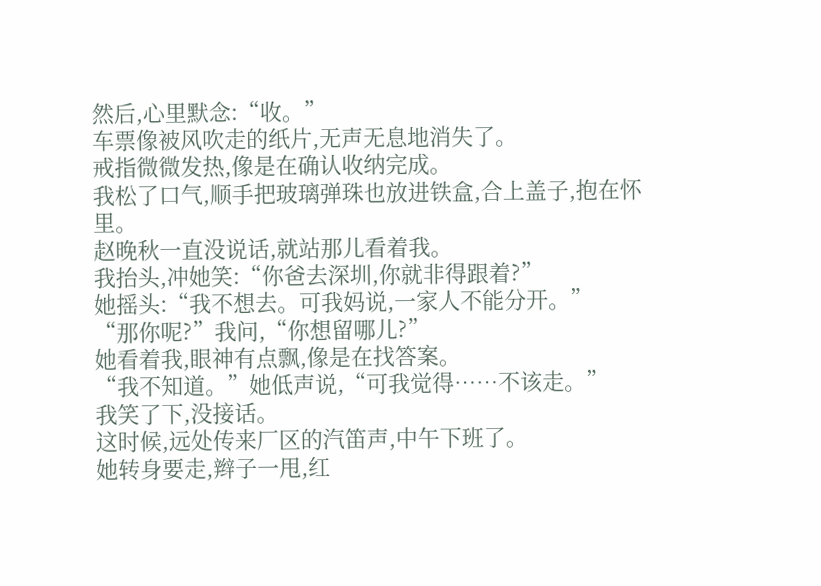然后,心里默念:“收。”
车票像被风吹走的纸片,无声无息地消失了。
戒指微微发热,像是在确认收纳完成。
我松了口气,顺手把玻璃弹珠也放进铁盒,合上盖子,抱在怀里。
赵晚秋一直没说话,就站那儿看着我。
我抬头,冲她笑:“你爸去深圳,你就非得跟着?”
她摇头:“我不想去。可我妈说,一家人不能分开。”
“那你呢?”我问,“你想留哪儿?”
她看着我,眼神有点飘,像是在找答案。
“我不知道。”她低声说,“可我觉得……不该走。”
我笑了下,没接话。
这时候,远处传来厂区的汽笛声,中午下班了。
她转身要走,辫子一甩,红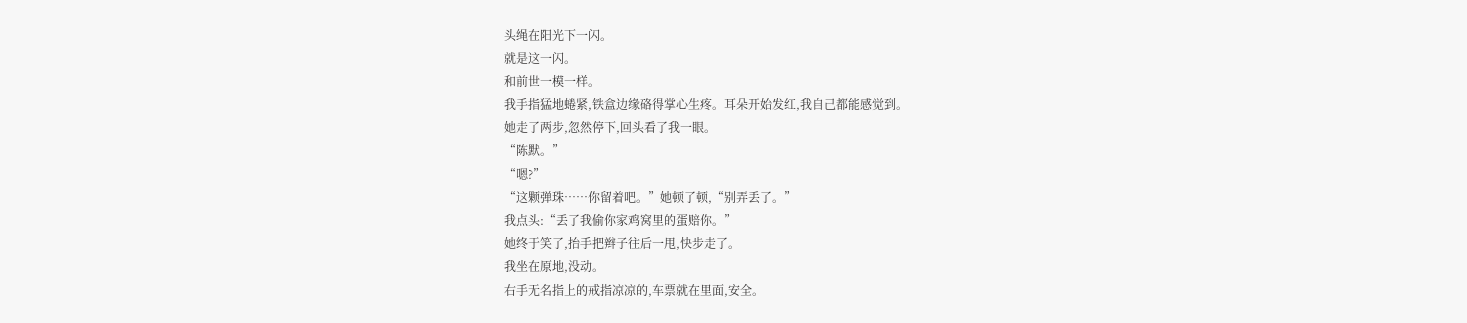头绳在阳光下一闪。
就是这一闪。
和前世一模一样。
我手指猛地蜷紧,铁盒边缘硌得掌心生疼。耳朵开始发红,我自己都能感觉到。
她走了两步,忽然停下,回头看了我一眼。
“陈默。”
“嗯?”
“这颗弹珠……你留着吧。”她顿了顿,“别弄丢了。”
我点头:“丢了我偷你家鸡窝里的蛋赔你。”
她终于笑了,抬手把辫子往后一甩,快步走了。
我坐在原地,没动。
右手无名指上的戒指凉凉的,车票就在里面,安全。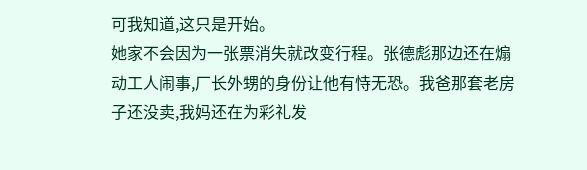可我知道,这只是开始。
她家不会因为一张票消失就改变行程。张德彪那边还在煽动工人闹事,厂长外甥的身份让他有恃无恐。我爸那套老房子还没卖,我妈还在为彩礼发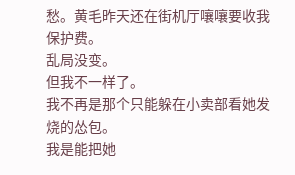愁。黄毛昨天还在街机厅嚷嚷要收我保护费。
乱局没变。
但我不一样了。
我不再是那个只能躲在小卖部看她发烧的怂包。
我是能把她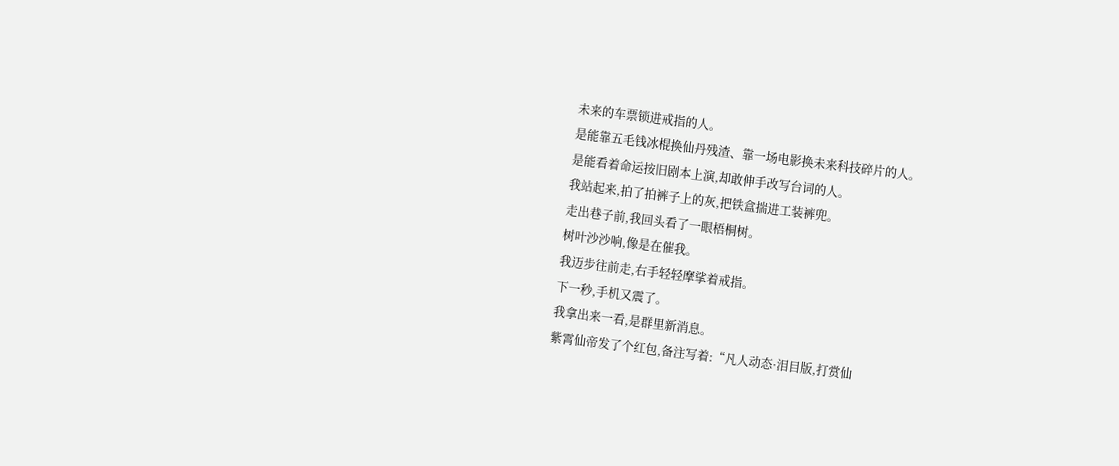未来的车票锁进戒指的人。
是能靠五毛钱冰棍换仙丹残渣、靠一场电影换未来科技碎片的人。
是能看着命运按旧剧本上演,却敢伸手改写台词的人。
我站起来,拍了拍裤子上的灰,把铁盒揣进工装裤兜。
走出巷子前,我回头看了一眼梧桐树。
树叶沙沙响,像是在催我。
我迈步往前走,右手轻轻摩挲着戒指。
下一秒,手机又震了。
我拿出来一看,是群里新消息。
紫霄仙帝发了个红包,备注写着:“凡人动态·泪目版,打赏仙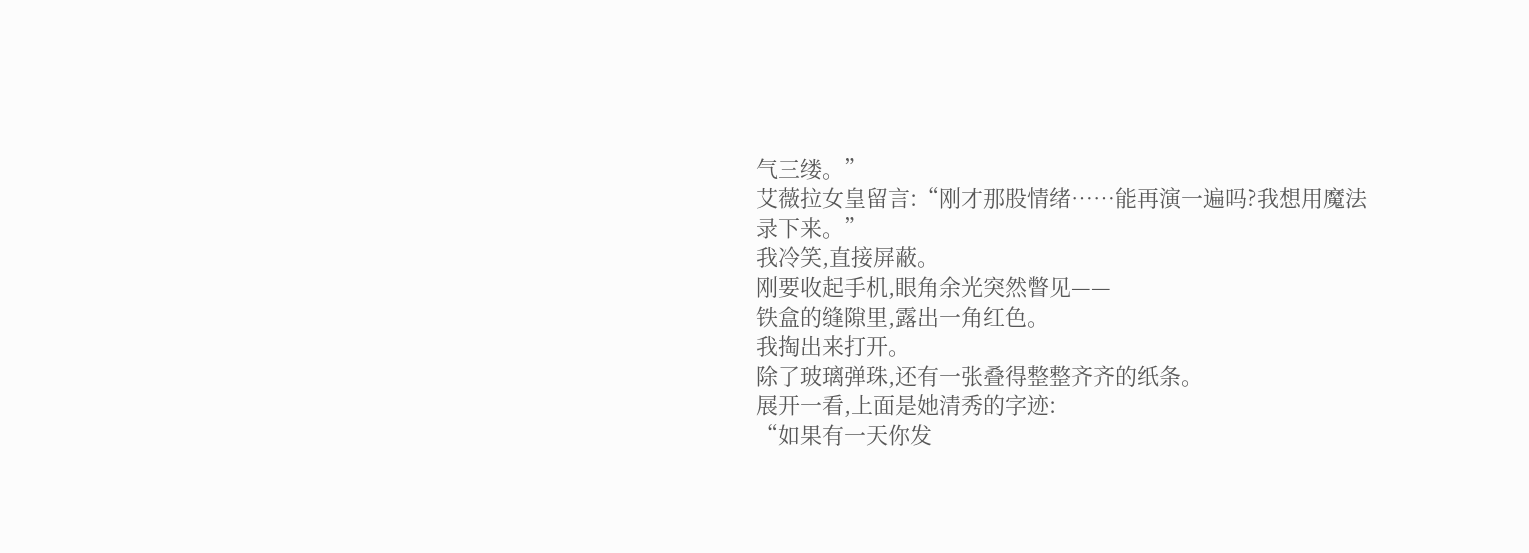气三缕。”
艾薇拉女皇留言:“刚才那股情绪……能再演一遍吗?我想用魔法录下来。”
我冷笑,直接屏蔽。
刚要收起手机,眼角余光突然瞥见——
铁盒的缝隙里,露出一角红色。
我掏出来打开。
除了玻璃弹珠,还有一张叠得整整齐齐的纸条。
展开一看,上面是她清秀的字迹:
“如果有一天你发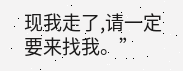现我走了,请一定要来找我。”